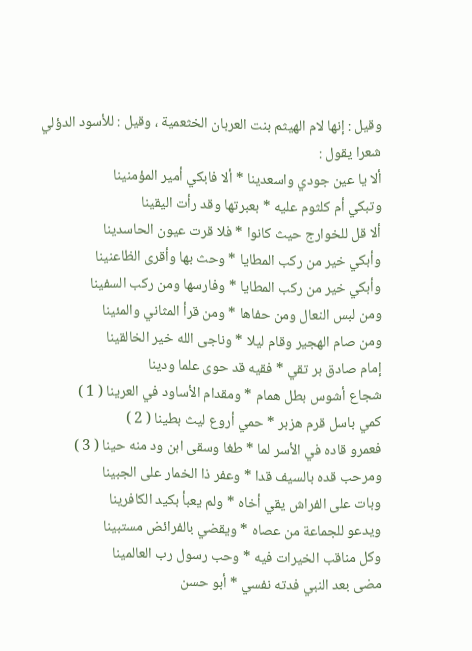وقيل : إنها لام الهيثم بنت العربان الخثعمية ، وقيل : للأسود الدؤلي شعرا يقول :
ألا يا عين جودي واسعدينا * ألا فابكي أمير المؤمنينا
وتبكي أم كلثوم عليه * بعبرتها وقد رأت اليقينا
ألا قل للخوارج حيث كانوا * فلا قرت عيون الحاسدينا
وأبكي خير من ركب المطايا * وحث بها وأقرى الظاعنينا
وأبكي خير من ركب المطايا * وفارسها ومن ركب السفينا
ومن لبس النعال ومن حفاها * ومن قرأ المثاني والمئينا
ومن صام الهجير وقام ليلا * وناجى الله خير الخالقينا
إمام صادق بر تقي * فقيه قد حوى علما ودينا
شجاع أشوس بطل همام * ومقدام الأساود في العرينا ( 1 )
كمي باسل قرم هزبر * حمي أروع ليث بطينا ( 2 )
فعمرو قاده في الأسر لما * طغا وسقى ابن ود منه حينا ( 3 )
ومرحب قده بالسيف قدا * وعفر ذا الخمار على الجبينا
وبات على الفراش يقي أخاه * ولم يعبأ بكيد الكافرينا
ويدعو للجماعة من عصاه * ويقضي بالفرائض مستبينا
وكل مناقب الخيرات فيه * وحب رسول رب العالمينا
مضى بعد النبي فدته نفسي * أبو حسن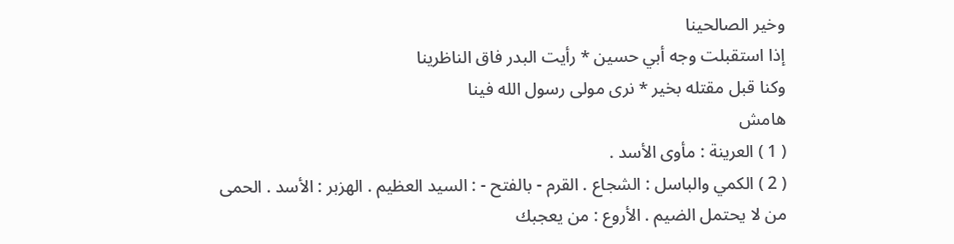وخير الصالحينا
إذا استقبلت وجه أبي حسين * رأيت البدر فاق الناظرينا
وكنا قبل مقتله بخير * نرى مولى رسول الله فينا
هامش
( 1 ) العرينة : مأوى الأسد .
( 2 ) الكمي والباسل : الشجاع . القرم - بالفتح - : السيد العظيم . الهزبر : الأسد . الحمى
من لا يحتمل الضيم . الأروع : من يعجبك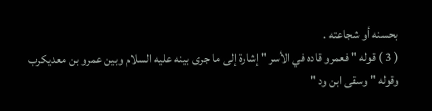بحسنه أو شجاعته .
( 3 ) قوله " فعمرو قاده في الأسر " إشارة إلى ما جرى بينه عليه السلام وبين عمرو بن معديكرب
وقوله " وسقى ابن ود "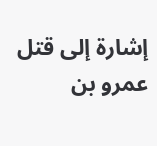إشارة إلى قتل عمرو بن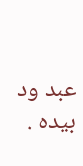عبد ود بيده .